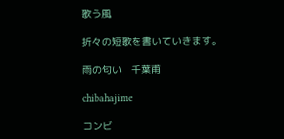歌う風

折々の短歌を書いていきます。

雨の匂い   千葉甫

chibahajime

コンビ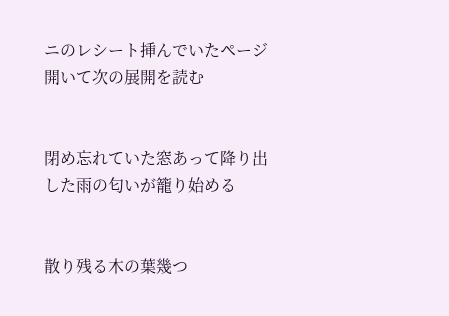ニのレシート挿んでいたページ開いて次の展開を読む


閉め忘れていた窓あって降り出した雨の匂いが籠り始める


散り残る木の葉幾つ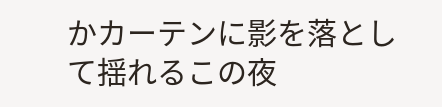かカーテンに影を落として揺れるこの夜